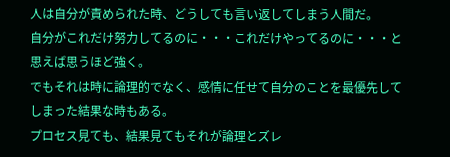人は自分が責められた時、どうしても言い返してしまう人間だ。
自分がこれだけ努力してるのに・・・これだけやってるのに・・・と思えば思うほど強く。
でもそれは時に論理的でなく、感情に任せて自分のことを最優先してしまった結果な時もある。
プロセス見ても、結果見てもそれが論理とズレ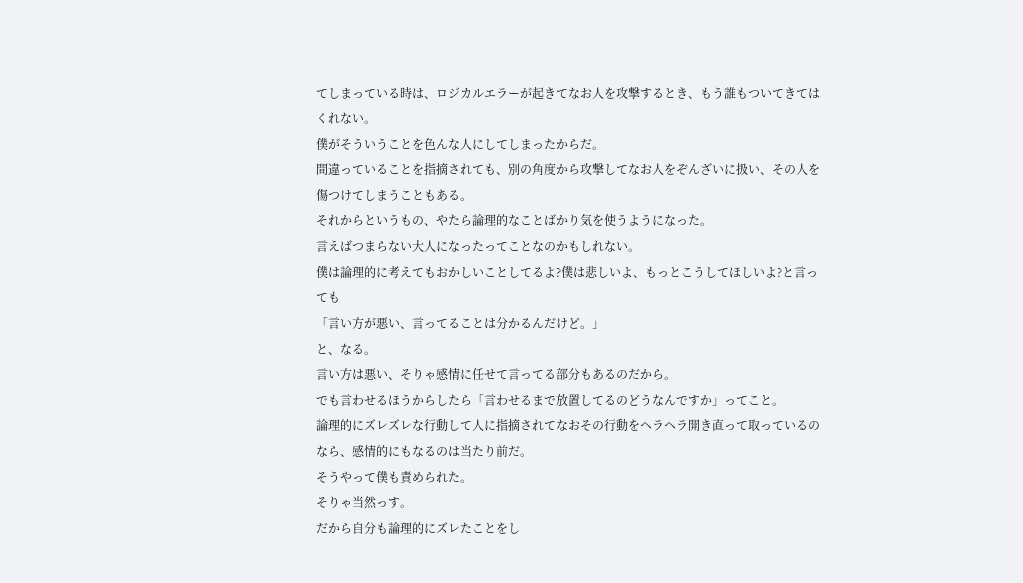てしまっている時は、ロジカルエラーが起きてなお人を攻撃するとき、もう誰もついてきてはくれない。
僕がそういうことを色んな人にしてしまったからだ。
間違っていることを指摘されても、別の角度から攻撃してなお人をぞんざいに扱い、その人を傷つけてしまうこともある。
それからというもの、やたら論理的なことばかり気を使うようになった。
言えばつまらない大人になったってことなのかもしれない。
僕は論理的に考えてもおかしいことしてるよ?僕は悲しいよ、もっとこうしてほしいよ?と言っても
「言い方が悪い、言ってることは分かるんだけど。」
と、なる。
言い方は悪い、そりゃ感情に任せて言ってる部分もあるのだから。
でも言わせるほうからしたら「言わせるまで放置してるのどうなんですか」ってこと。
論理的にズレズレな行動して人に指摘されてなおその行動をヘラヘラ開き直って取っているのなら、感情的にもなるのは当たり前だ。
そうやって僕も責められた。
そりゃ当然っす。
だから自分も論理的にズレたことをし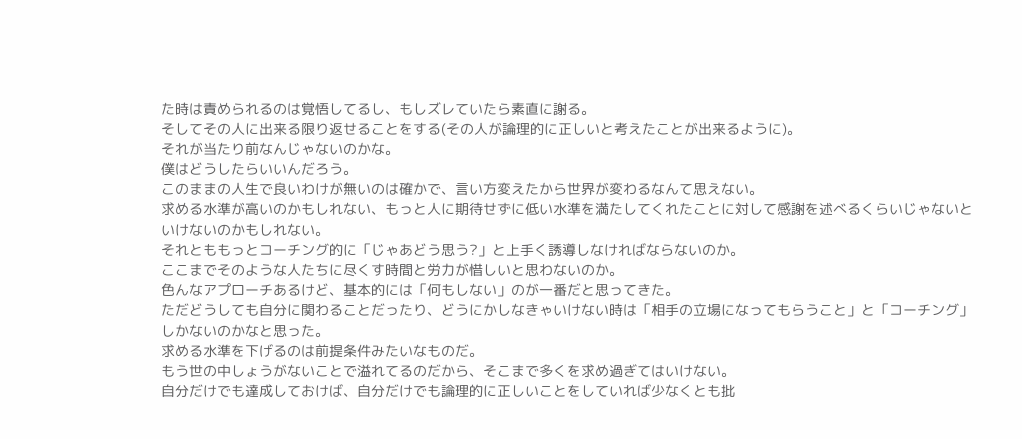た時は責められるのは覚悟してるし、もしズレていたら素直に謝る。
そしてその人に出来る限り返せることをする(その人が論理的に正しいと考えたことが出来るように)。
それが当たり前なんじゃないのかな。
僕はどうしたらいいんだろう。
このままの人生で良いわけが無いのは確かで、言い方変えたから世界が変わるなんて思えない。
求める水準が高いのかもしれない、もっと人に期待せずに低い水準を満たしてくれたことに対して感謝を述べるくらいじゃないといけないのかもしれない。
それとももっとコーチング的に「じゃあどう思う?」と上手く誘導しなければならないのか。
ここまでそのような人たちに尽くす時間と労力が惜しいと思わないのか。
色んなアプローチあるけど、基本的には「何もしない」のが一番だと思ってきた。
ただどうしても自分に関わることだったり、どうにかしなきゃいけない時は「相手の立場になってもらうこと」と「コーチング」しかないのかなと思った。
求める水準を下げるのは前提条件みたいなものだ。
もう世の中しょうがないことで溢れてるのだから、そこまで多くを求め過ぎてはいけない。
自分だけでも達成しておけば、自分だけでも論理的に正しいことをしていれば少なくとも批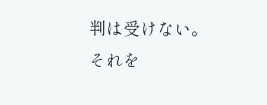判は受けない。
それを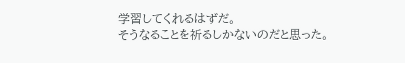学習してくれるはずだ。
そうなることを祈るしかないのだと思った。